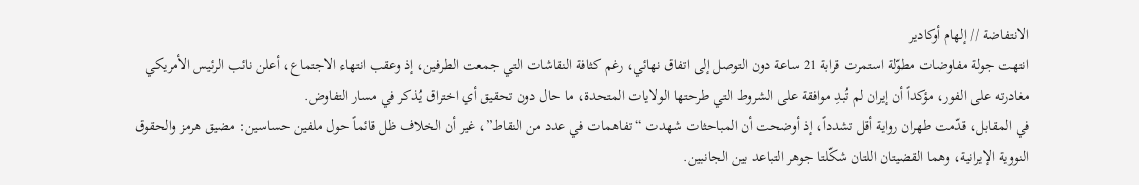الانتفاضة // إلهام أوكادير
انتهت جولة مفاوضات مطوّلة استمرت قرابة 21 ساعة دون التوصل إلى اتفاق نهائي، رغم كثافة النقاشات التي جمعت الطرفين، إذ وعقب انتهاء الاجتماع، أعلن نائب الرئيس الأمريكي مغادرته على الفور، مؤكداً أن إيران لم تُبدِ موافقة على الشروط التي طرحتها الولايات المتحدة، ما حال دون تحقيق أي اختراق يُذكر في مسار التفاوض.
في المقابل، قدّمت طهران رواية أقل تشدداً، إذ أوضحت أن المباحثات شهدت “تفاهمات في عدد من النقاط”، غير أن الخلاف ظل قائماً حول ملفين حساسين: مضيق هرمز والحقوق النووية الإيرانية، وهما القضيتان اللتان شكّلتا جوهر التباعد بين الجانبين.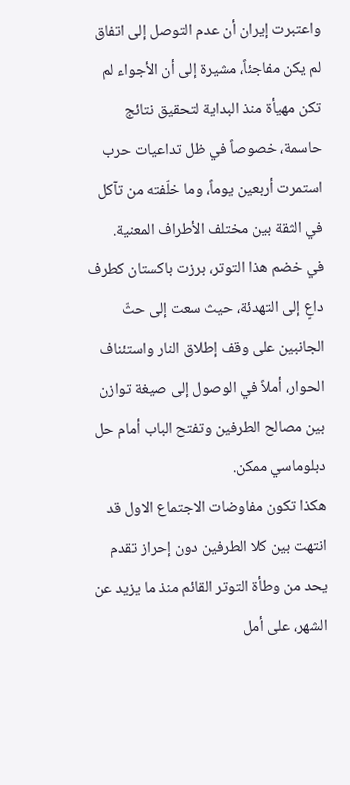واعتبرت إيران أن عدم التوصل إلى اتفاق لم يكن مفاجئاً، مشيرة إلى أن الأجواء لم تكن مهيأة منذ البداية لتحقيق نتائج حاسمة، خصوصاً في ظل تداعيات حرب استمرت أربعين يوماً، وما خلّفته من تآكل في الثقة بين مختلف الأطراف المعنية.
في خضم هذا التوتر، برزت باكستان كطرف داعٍ إلى التهدئة، حيث سعت إلى حثّ الجانبين على وقف إطلاق النار واستئناف الحوار، أملاً في الوصول إلى صيغة توازن بين مصالح الطرفين وتفتح الباب أمام حل دبلوماسي ممكن.
هكذا تكون مفاوضات الاجتماع الاول قد انتهت بين كلا الطرفين دون إحراز تقدم يحد من وطأة التوتر القائم منذ ما يزيد عن الشهر، على أمل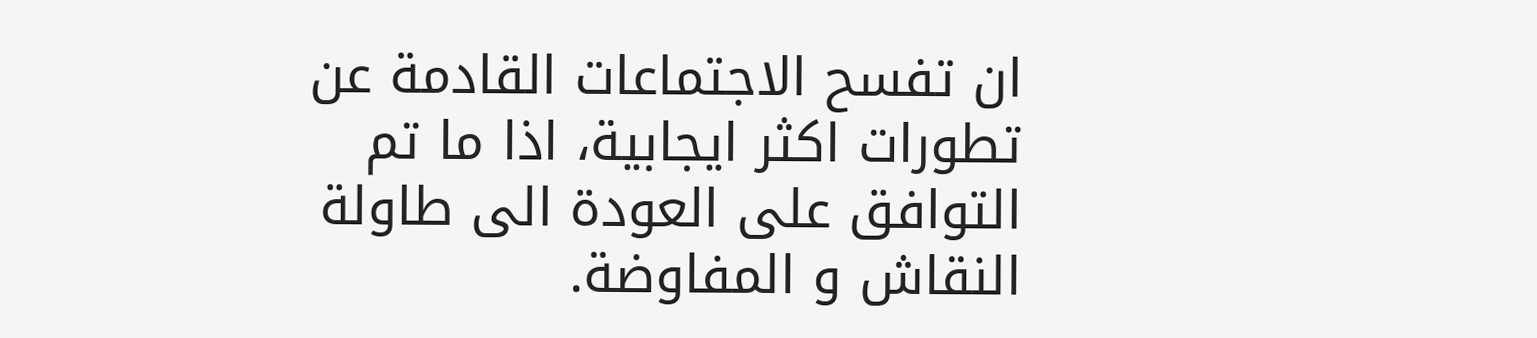ان تفسح الاجتماعات القادمة عن تطورات اكثر ايجابية، اذا ما تم التوافق على العودة الى طاولة النقاش و المفاوضة.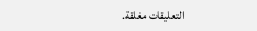التعليقات مغلقة.